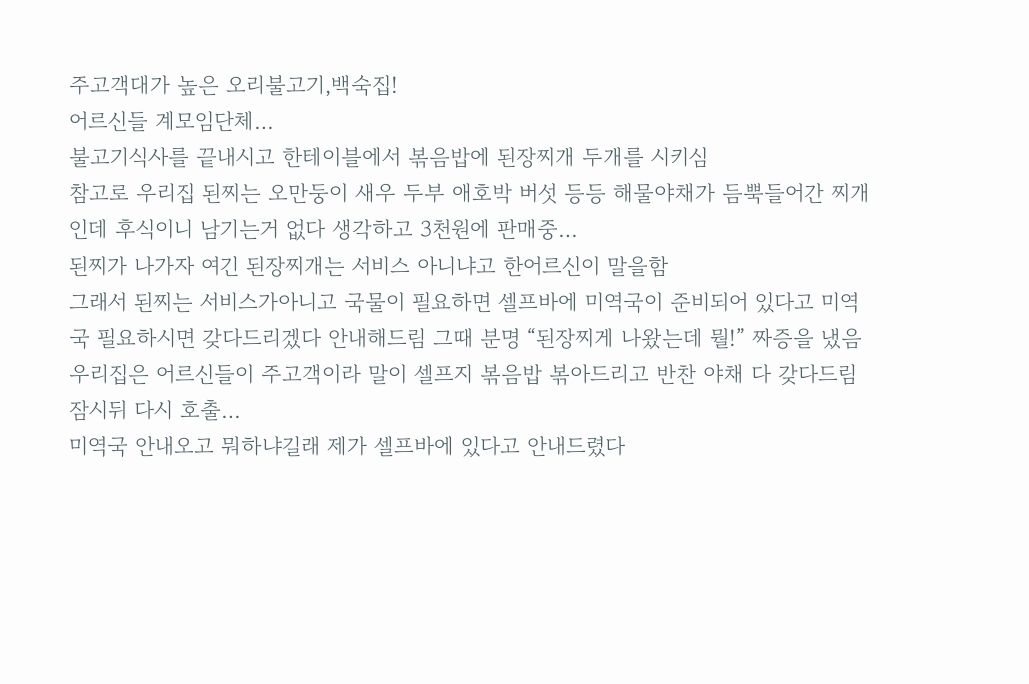주고객대가 높은 오리불고기,백숙집!
어르신들 계모임단체…
불고기식사를 끝내시고 한테이블에서 볶음밥에 된장찌개 두개를 시키심
참고로 우리집 된찌는 오만둥이 새우 두부 애호박 버섯 등등 해물야채가 듬뿍들어간 찌개인데 후식이니 남기는거 없다 생각하고 3천원에 판매중…
된찌가 나가자 여긴 된장찌개는 서비스 아니냐고 한어르신이 말을함
그래서 된찌는 서비스가아니고 국물이 필요하면 셀프바에 미역국이 준비되어 있다고 미역국 필요하시면 갖다드리겠다 안내해드림 그때 분명 “된장찌게 나왔는데 뭘!” 짜증을 냈음
우리집은 어르신들이 주고객이라 말이 셀프지 볶음밥 볶아드리고 반찬 야채 다 갖다드림
잠시뒤 다시 호출…
미역국 안내오고 뭐하냐길래 제가 셀프바에 있다고 안내드렸다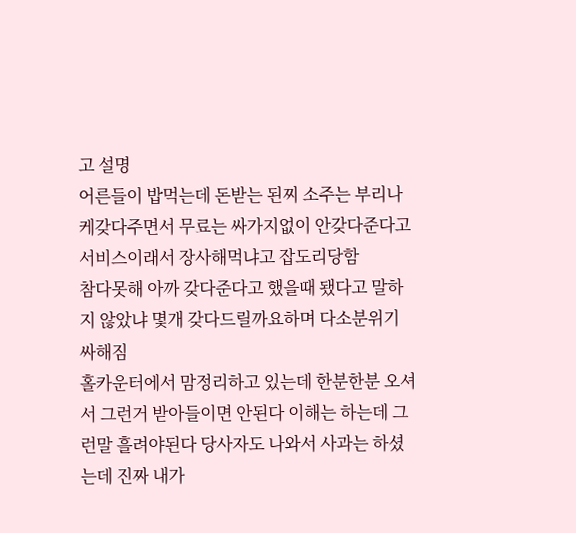고 설명
어른들이 밥먹는데 돈받는 된찌 소주는 부리나케갖다주면서 무료는 싸가지없이 안갖다준다고 서비스이래서 장사해먹냐고 잡도리당함
참다못해 아까 갖다준다고 했을때 됐다고 말하지 않았냐 몇개 갖다드릴까요하며 다소분위기 싸해짐
홀카운터에서 맘정리하고 있는데 한분한분 오셔서 그런거 받아들이면 안된다 이해는 하는데 그런말 흘려야된다 당사자도 나와서 사과는 하셨는데 진짜 내가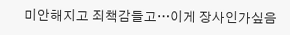미안해지고 죄책감들고…이게 장사인가싶음